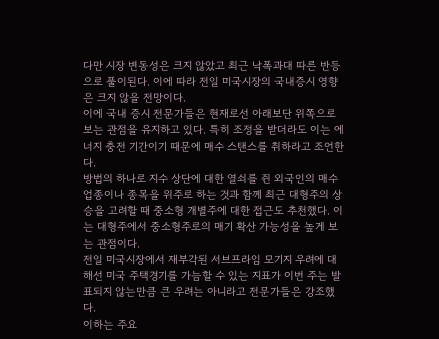다만 시장 변동성은 크지 않았고 최근 낙폭과대 따른 반등으로 풀이된다. 이에 따라 전일 미국시장의 국내증시 영향은 크지 않을 전망이다.
이에 국내 증시 전문가들은 현재로선 아래보단 위쪽으로 보는 관점을 유지하고 있다. 특히 조정을 받더라도 이는 에너지 충전 기간이기 때문에 매수 스탠스를 취하라고 조언한다.
방법의 하나로 지수 상단에 대한 열쇠를 쥔 외국인의 매수업종이나 종목을 위주로 하는 것과 함께 최근 대형주의 상승을 고려할 때 중소형 개별주에 대한 접근도 추천했다. 이는 대형주에서 중소형주로의 매기 확산 가능성을 높게 보는 관점이다.
전일 미국시장에서 재부각된 서브프라임 모기지 우려에 대해선 미국 주택경기를 가늠할 수 있는 지표가 이번 주는 발표되지 않는만큼 큰 우려는 아니라고 전문가들은 강조했다.
이하는 주요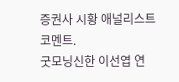증권사 시황 애널리스트 코멘트.
굿모닝신한 이선엽 연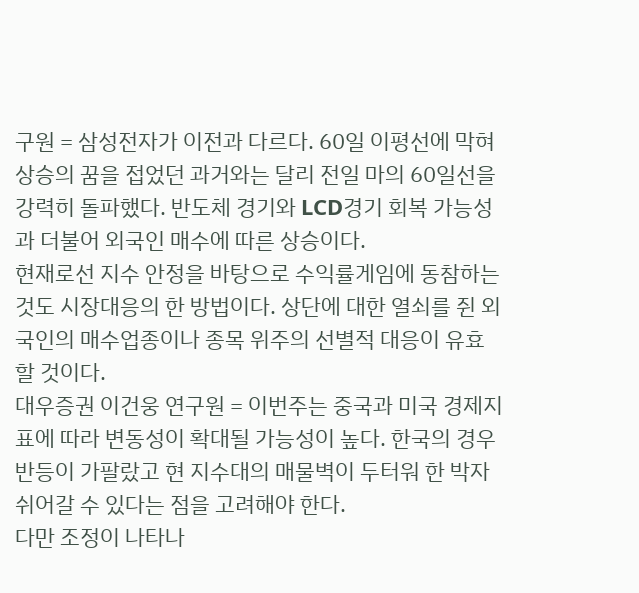구원 = 삼성전자가 이전과 다르다. 60일 이평선에 막혀 상승의 꿈을 접었던 과거와는 달리 전일 마의 60일선을 강력히 돌파했다. 반도체 경기와 LCD경기 회복 가능성과 더불어 외국인 매수에 따른 상승이다.
현재로선 지수 안정을 바탕으로 수익률게임에 동참하는 것도 시장대응의 한 방법이다. 상단에 대한 열쇠를 쥔 외국인의 매수업종이나 종목 위주의 선별적 대응이 유효할 것이다.
대우증권 이건웅 연구원 = 이번주는 중국과 미국 경제지표에 따라 변동성이 확대될 가능성이 높다. 한국의 경우 반등이 가팔랐고 현 지수대의 매물벽이 두터워 한 박자 쉬어갈 수 있다는 점을 고려해야 한다.
다만 조정이 나타나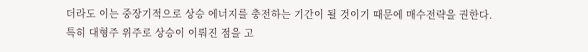더라도 이는 중장기적으로 상승 에너지를 충전하는 기간이 될 것이기 때문에 매수전략을 권한다.
특히 대형주 위주로 상승이 이뤄진 점을 고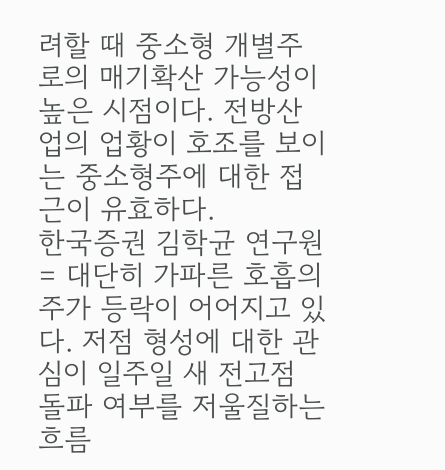려할 때 중소형 개별주로의 매기확산 가능성이 높은 시점이다. 전방산업의 업황이 호조를 보이는 중소형주에 대한 접근이 유효하다.
한국증권 김학균 연구원 = 대단히 가파른 호흡의 주가 등락이 어어지고 있다. 저점 형성에 대한 관심이 일주일 새 전고점 돌파 여부를 저울질하는 흐름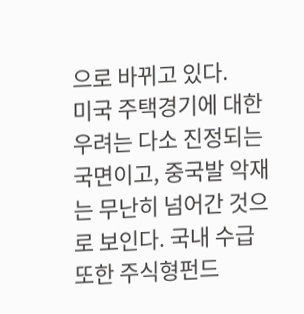으로 바뀌고 있다.
미국 주택경기에 대한 우려는 다소 진정되는 국면이고, 중국발 악재는 무난히 넘어간 것으로 보인다. 국내 수급 또한 주식형펀드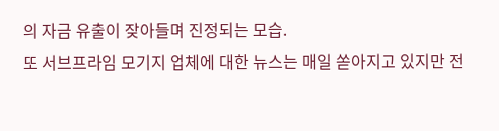의 자금 유출이 잦아들며 진정되는 모습.
또 서브프라임 모기지 업체에 대한 뉴스는 매일 쏟아지고 있지만 전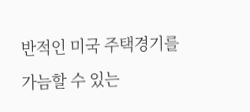반적인 미국 주택경기를 가늠할 수 있는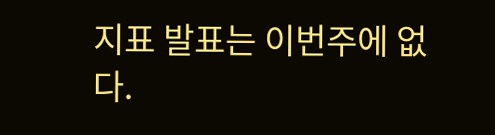지표 발표는 이번주에 없다.